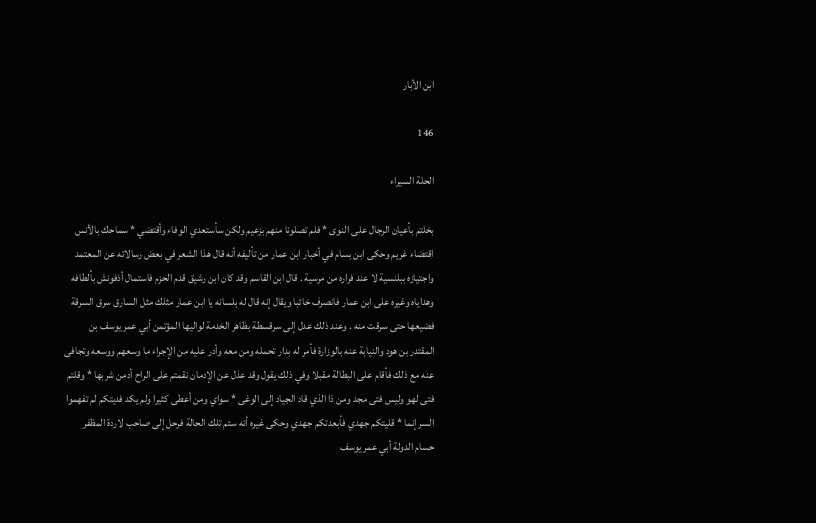ابن الأبار

146

الحلة السيراء

بخلتم بأعيان الرجال على النوى * فلم تصلونا منهم بزعيم ولكن سأستعدي الوفاء وأقتضي * سماحك بالأنس اقتضاء غريم وحكى ابن بسام في أخبار ابن عمار من تأليفه أنه قال هذا الشعر في بعض رسالاته عن المعتمد واجتيازه ببلنسية لا عند فراره من مرسية . قال ابن القاسم وقد كان ابن رشيق قدم الحزم فاستمال أذفونش بألطافه وهداياه وغيره على ابن عمار فانصرف خائبا ويقال إنه قال له بلسانه يا ابن عمار مثلك مثل السارق سرق السرقة فضيعها حتى سرقت منه . وعند ذلك عدل إلى سرقسطة بظاهر الخدمة لواليها المؤتمن أبي عمر يوسف بن المقتدر بن هود والنيابة عنه بالوزارة فأمر له بدار تحمله ومن معه وأدر عليه من الإجراء ما وسعهم ووسعه وتجافى عنه مع ذلك فأقام على البطالة مقبلا وفي ذلك يقول وقد عذل عن الإدمان نقمتم على الراح أدمن شربها * وقلتم فتى لهو وليس فتى مجد ومن ذا الذي قاد الجياد إلى الوغى * سواي ومن أعطى كثيرا ولم يكد فديتكم لم تفهموا السر إنما * قليتكم جهدي فأبعدتكم جهدي وحكى غيره أنه سئم تلك الحالة فرحل إلى صاحب لاردة المظفر حسام الدولة أبي عمر يوسف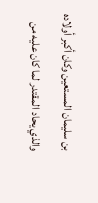بن سليمان المستعين وكان أكبر أولاده والذي يحاد المقتدر لما كان عليه من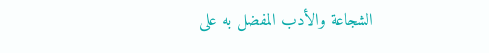الشجاعة والأدب المفضل به على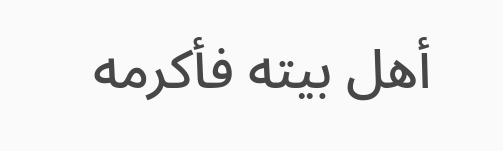أهل بيته فأكرمه